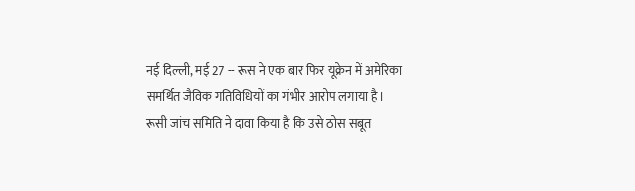नई दिल्ली, मई 27 -- रूस ने एक बार फिर यूक्रेन में अमेरिका समर्थित जैविक गतिविधियों का गंभीर आरोप लगाया है। रूसी जांच समिति ने दावा किया है कि उसे ठोस सबूत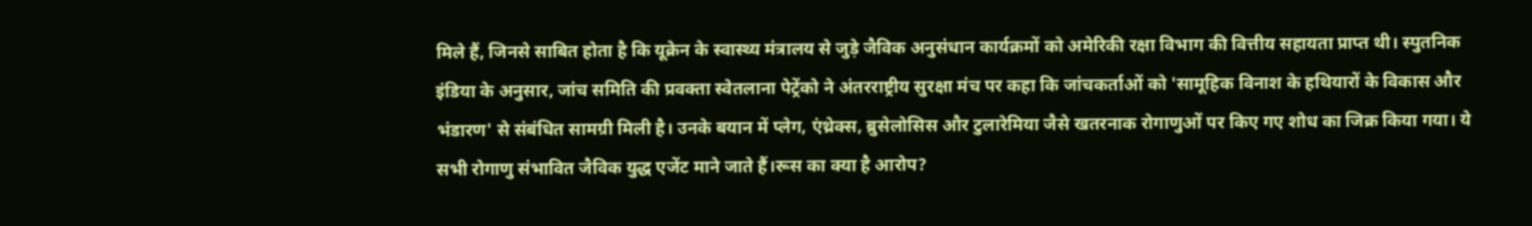मिले हैं, जिनसे साबित होता है कि यूक्रेन के स्वास्थ्य मंत्रालय से जुड़े जैविक अनुसंधान कार्यक्रमों को अमेरिकी रक्षा विभाग की वित्तीय सहायता प्राप्त थी। स्पुतनिक इंडिया के अनुसार, जांच समिति की प्रवक्ता स्वेतलाना पेट्रेंको ने अंतरराष्ट्रीय सुरक्षा मंच पर कहा कि जांचकर्ताओं को 'सामूहिक विनाश के हथियारों के विकास और भंडारण' से संबंधित सामग्री मिली है। उनके बयान में प्लेग, एंथ्रेक्स, ब्रुसेलोसिस और टुलारेमिया जैसे खतरनाक रोगाणुओं पर किए गए शोध का जिक्र किया गया। ये सभी रोगाणु संभावित जैविक युद्ध एजेंट माने जाते हैं।रूस का क्या है आरोप?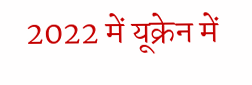2022 में यूक्रेन में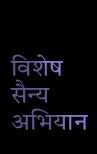विशेष सैन्य अभियान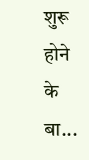शुरू होने के बा...